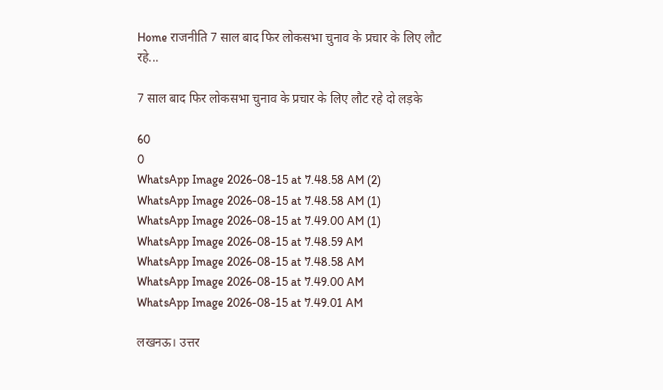Home राजनीति 7 साल बाद फिर लोकसभा चुनाव के प्रचार के लिए लौट रहे...

7 साल बाद फिर लोकसभा चुनाव के प्रचार के लिए लौट रहे दो लड़के

60
0
WhatsApp Image 2026-08-15 at 7.48.58 AM (2)
WhatsApp Image 2026-08-15 at 7.48.58 AM (1)
WhatsApp Image 2026-08-15 at 7.49.00 AM (1)
WhatsApp Image 2026-08-15 at 7.48.59 AM
WhatsApp Image 2026-08-15 at 7.48.58 AM
WhatsApp Image 2026-08-15 at 7.49.00 AM
WhatsApp Image 2026-08-15 at 7.49.01 AM

लखनऊ। उत्तर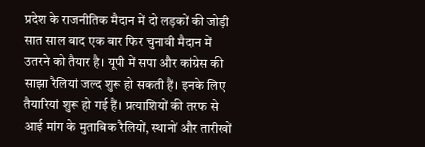प्रदेश के राजनीतिक मैदान में दो लड़कों की जोड़ी सात साल बाद एक बार फिर चुनावी मैदान में उतरने को तैयार है। यूपी में सपा और कांग्रेस की साझा रैलियां जल्द शुरू हो सकती हैं। इनके लिए तैयारियां शुरू हो गई हैं। प्रत्याशियों की तरफ से आई मांग के मुताबिक रैलियों, स्थानों और तारीखों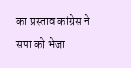का प्रस्ताव कांग्रेस ने सपा को भेजा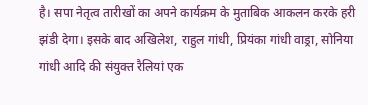है। सपा नेतृत्व तारीखों का अपने कार्यक्रम के मुताबिक आकलन करके हरी झंडी देगा। इसके बाद अखिलेश, राहुल गांधी, प्रियंका गांधी वाड्रा, सोनिया गांधी आदि की संयुक्त रैलियां एक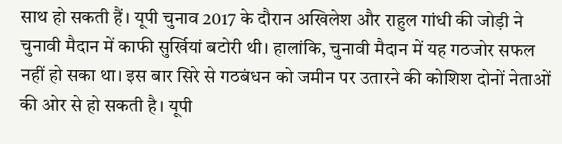साथ हो सकती हैं। यूपी चुनाव 2017 के दौरान अखिलेश और राहुल गांधी की जोड़ी ने चुनावी मैदान में काफी सुर्खियां बटोरी थी। हालांकि, चुनावी मैदान में यह गठजोर सफल नहीं हो सका था। इस बार सिरे से गठबंधन को जमीन पर उतारने की कोशिश दोनों नेताओं की ओर से हो सकती है। यूपी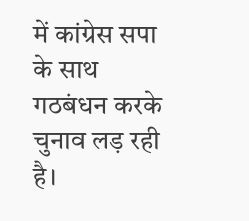में कांग्रेस सपा के साथ गठबंधन करके चुनाव लड़ रही है।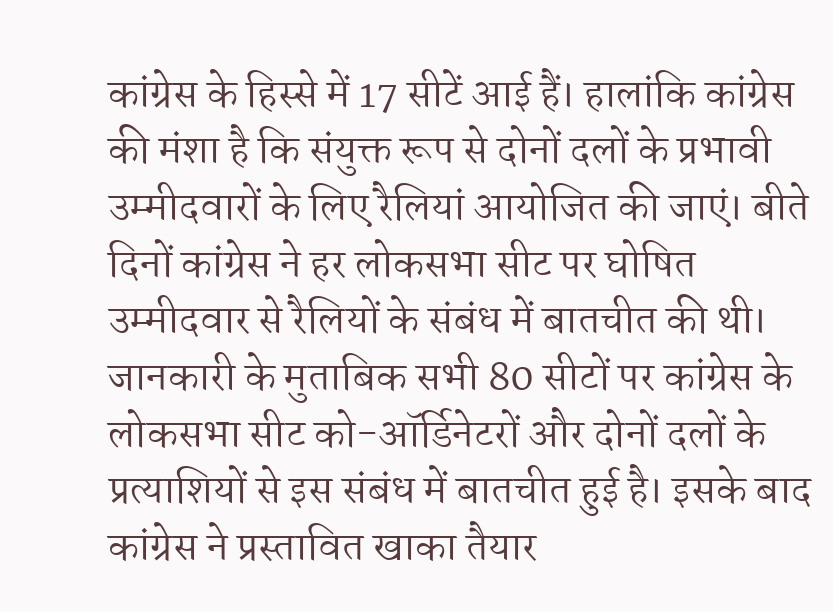कांग्रेस के हिस्से में 17 सीटें आई हैं। हालांकि कांग्रेस की मंशा है कि संयुक्त रूप से दोनों दलों के प्रभावी उम्मीदवारों के लिए रैलियां आयोजित की जाएं। बीते दिनों कांग्रेस ने हर लोकसभा सीट पर घोषित उम्मीदवार से रैलियों के संबंध में बातचीत की थी। जानकारी के मुताबिक सभी 80 सीटों पर कांग्रेस के लोकसभा सीट को-ऑर्डिनेटरों और दोनों दलों के प्रत्याशियों से इस संबंध में बातचीत हुई है। इसके बाद कांग्रेस ने प्रस्तावित खाका तैयार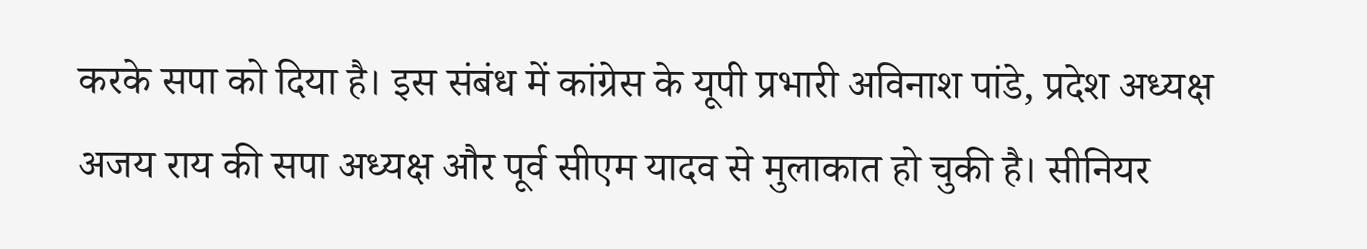करके सपा को दिया है। इस संबंध में कांग्रेस के यूपी प्रभारी अविनाश पांडे, प्रदेश अध्यक्ष अजय राय की सपा अध्यक्ष और पूर्व सीएम यादव से मुलाकात हो चुकी है। सीनियर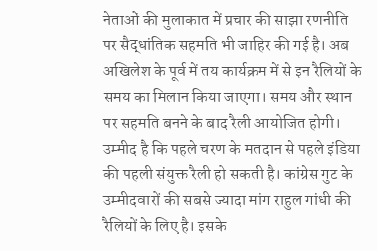नेताओं की मुलाकात में प्रचार की साझा रणनीति पर सैद्धांतिक सहमति भी जाहिर की गई है। अब अखिलेश के पूर्व में तय कार्यक्रम में से इन रैलियों के समय का मिलान किया जाएगा। समय और स्थान पर सहमति बनने के बाद रैली आयोजित होगी। उम्मीद है कि पहले चरण के मतदान से पहले इंडिया की पहली संयुक्त रैली हो सकती है। कांग्रेस गुट के उम्मीदवारों की सबसे ज्यादा मांग राहुल गांधी की रैलियों के लिए है। इसके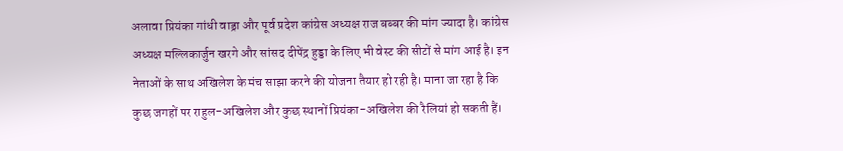अलावा प्रियंका गांधी वाड्रा और पूर्व प्रदेश कांग्रेस अध्यक्ष राज बब्बर की मांग ज्यादा है। कांग्रेस अध्यक्ष मल्लिकार्जुन खरगे और सांसद दीपेंद्र हुड्डा के लिए भी वेस्ट की सीटों से मांग आई है। इन नेताओं के साथ अखिलेश के मंच साझा करने की योजना तैयार हो रही है। माना जा रहा है कि कुछ जगहों पर राहुल-अखिलेश और कुछ स्थानों प्रियंका-अखिलेश की रैलियां हो सकती हैं।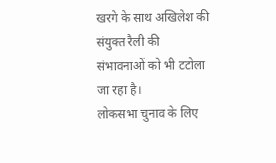खरगे के साथ अखिलेश की संयुक्त रैली की संभावनाओं को भी टटोला जा रहा है।
लोकसभा चुनाव के लिए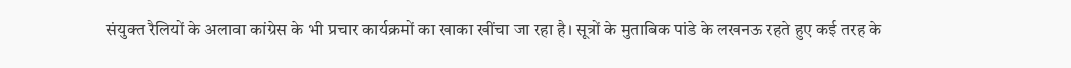संयुक्त रैलियों के अलावा कांग्रेस के भी प्रचार कार्यक्रमों का खाका खींचा जा रहा है। सूत्रों के मुताबिक पांडे के लखनऊ रहते हुए कई तरह के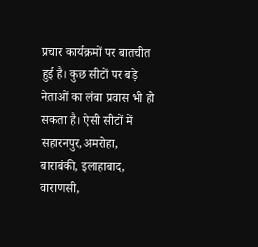प्रचार कार्यक्रमों पर बातचीत हुई है। कुछ सीटों पर बड़े नेताओं का लंबा प्रवास भी हो सकता है। ऐसी सीटों में सहारनपुर,अमरोहा, बाराबंकी, इलाहाबाद, वाराणसी,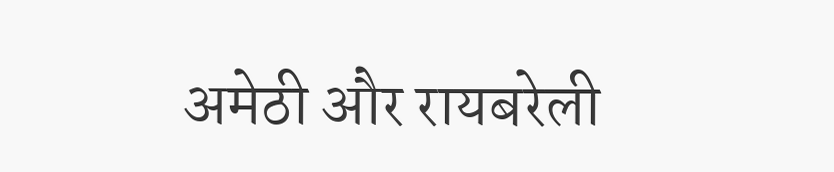अमेठी और रायबरेली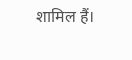शामिल हैं।